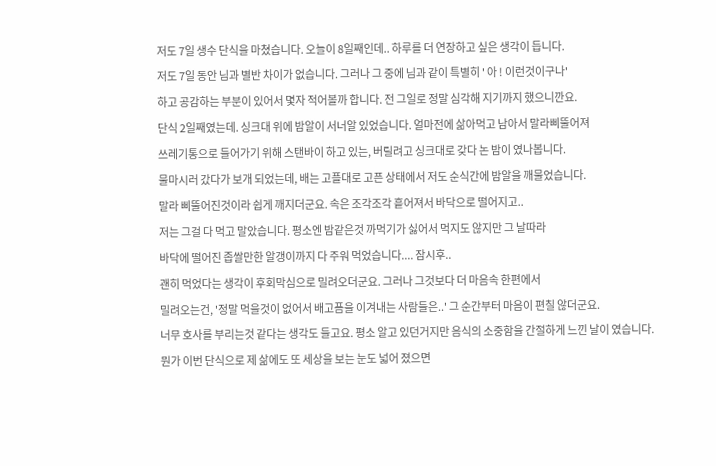저도 7일 생수 단식을 마쳤습니다. 오늘이 8일째인데.. 하루를 더 연장하고 싶은 생각이 듭니다.
저도 7일 동안 님과 별반 차이가 없습니다. 그러나 그 중에 님과 같이 특별히 ' 아 ! 이런것이구나'
하고 공감하는 부분이 있어서 몇자 적어볼까 합니다. 전 그일로 정말 심각해 지기까지 했으니깐요.
단식 2일째였는데. 싱크대 위에 밤알이 서너알 있었습니다. 얼마전에 삶아먹고 남아서 말라삐뚤어져
쓰레기통으로 들어가기 위해 스탠바이 하고 있는, 버릴려고 싱크대로 갖다 논 밤이 였나봅니다.
물마시러 갔다가 보개 되었는데, 배는 고플대로 고픈 상태에서 저도 순식간에 밤알을 깨물었습니다.
말라 삐뚤어진것이라 쉽게 깨지더군요. 속은 조각조각 흩어져서 바닥으로 떨어지고..
저는 그걸 다 먹고 말았습니다. 평소엔 밤같은것 까먹기가 싫어서 먹지도 않지만 그 날따라
바닥에 떨어진 좁쌀만한 알갱이까지 다 주워 먹었습니다.... 잠시후..
괜히 먹었다는 생각이 후회막심으로 밀려오더군요. 그러나 그것보다 더 마음속 한편에서
밀려오는건, '정말 먹을것이 없어서 배고픔을 이겨내는 사람들은..' 그 순간부터 마음이 편칠 않더군요.
너무 호사를 부리는것 같다는 생각도 들고요. 평소 알고 있던거지만 음식의 소중함을 간절하게 느낀 날이 였습니다.
뭔가 이번 단식으로 제 삶에도 또 세상을 보는 눈도 넓어 졌으면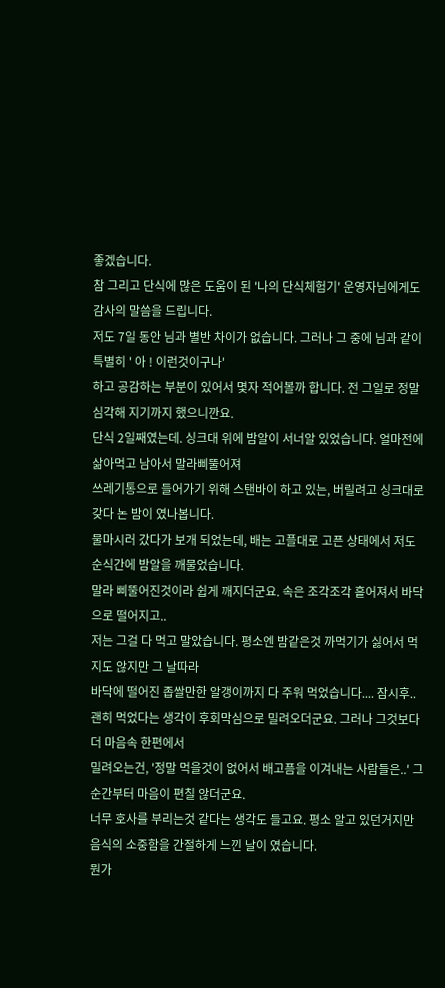좋겠습니다.
참 그리고 단식에 많은 도움이 된 '나의 단식체험기' 운영자님에게도 감사의 말씀을 드립니다.
저도 7일 동안 님과 별반 차이가 없습니다. 그러나 그 중에 님과 같이 특별히 ' 아 ! 이런것이구나'
하고 공감하는 부분이 있어서 몇자 적어볼까 합니다. 전 그일로 정말 심각해 지기까지 했으니깐요.
단식 2일째였는데. 싱크대 위에 밤알이 서너알 있었습니다. 얼마전에 삶아먹고 남아서 말라삐뚤어져
쓰레기통으로 들어가기 위해 스탠바이 하고 있는, 버릴려고 싱크대로 갖다 논 밤이 였나봅니다.
물마시러 갔다가 보개 되었는데, 배는 고플대로 고픈 상태에서 저도 순식간에 밤알을 깨물었습니다.
말라 삐뚤어진것이라 쉽게 깨지더군요. 속은 조각조각 흩어져서 바닥으로 떨어지고..
저는 그걸 다 먹고 말았습니다. 평소엔 밤같은것 까먹기가 싫어서 먹지도 않지만 그 날따라
바닥에 떨어진 좁쌀만한 알갱이까지 다 주워 먹었습니다.... 잠시후..
괜히 먹었다는 생각이 후회막심으로 밀려오더군요. 그러나 그것보다 더 마음속 한편에서
밀려오는건, '정말 먹을것이 없어서 배고픔을 이겨내는 사람들은..' 그 순간부터 마음이 편칠 않더군요.
너무 호사를 부리는것 같다는 생각도 들고요. 평소 알고 있던거지만 음식의 소중함을 간절하게 느낀 날이 였습니다.
뭔가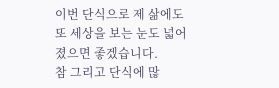이번 단식으로 제 삶에도 또 세상을 보는 눈도 넓어 졌으면 좋겠습니다.
참 그리고 단식에 많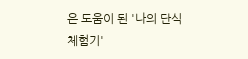은 도움이 된 '나의 단식체험기'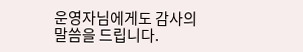운영자님에게도 감사의 말씀을 드립니다.